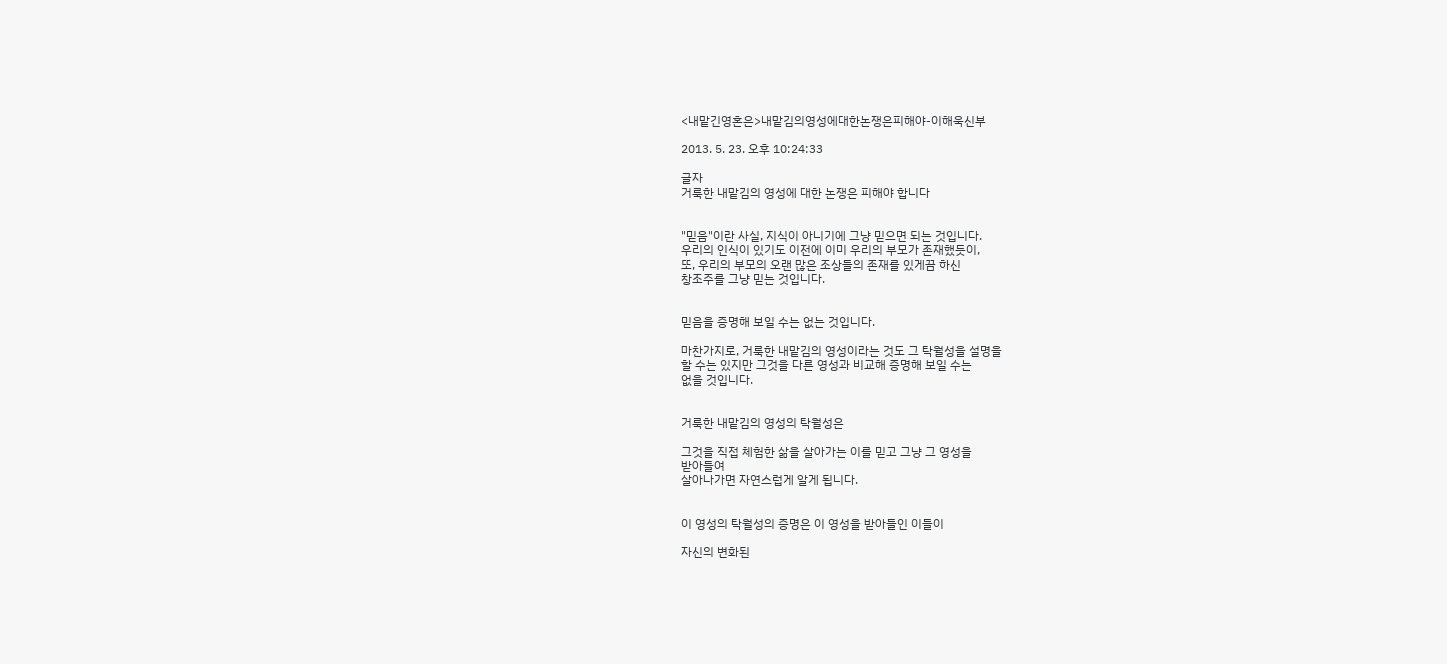<내맡긴영혼은>내맡김의영성에대한논쟁은피해야-이해욱신부

2013. 5. 23. 오후 10:24:33

글자
거룩한 내맡김의 영성에 대한 논쟁은 피해야 합니다


"믿음"이란 사실, 지식이 아니기에 그냥 믿으면 되는 것입니다.
우리의 인식이 있기도 이전에 이미 우리의 부모가 존재했듯이,
또, 우리의 부모의 오랜 많은 조상들의 존재를 있게끔 하신
창조주를 그냥 믿는 것입니다.


믿음을 증명해 보일 수는 없는 것입니다.

마찬가지로, 거룩한 내맡김의 영성이라는 것도 그 탁월성을 설명을
할 수는 있지만 그것을 다른 영성과 비교해 증명해 보일 수는
없을 것입니다.


거룩한 내맡김의 영성의 탁월성은

그것을 직접 체험한 삶을 살아가는 이를 믿고 그냥 그 영성을
받아들여
살아나가면 자연스럽게 알게 됩니다.


이 영성의 탁월성의 증명은 이 영성을 받아들인 이들이

자신의 변화된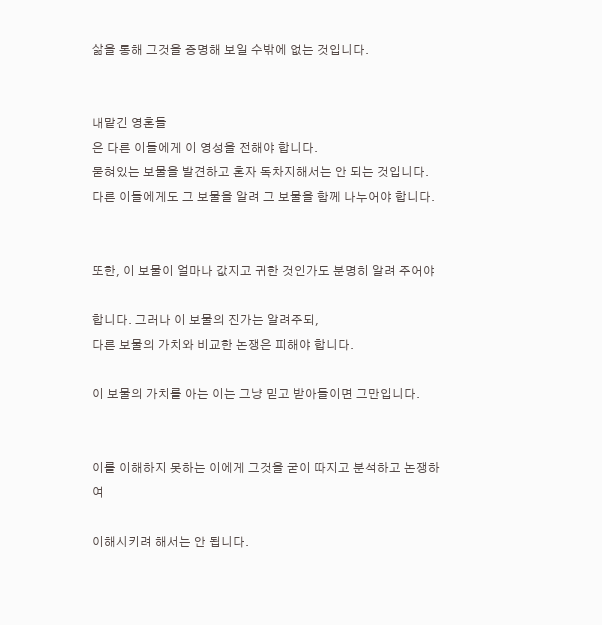삶을 통해 그것을 증명해 보일 수밖에 없는 것입니다.


내맡긴 영혼들
은 다른 이들에게 이 영성을 전해야 합니다.
묻혀있는 보물을 발견하고 혼자 독차지해서는 안 되는 것입니다.
다른 이들에게도 그 보물을 알려 그 보물을 함께 나누어야 합니다.


또한, 이 보물이 얼마나 값지고 귀한 것인가도 분명히 알려 주어야

합니다. 그러나 이 보물의 진가는 알려주되,
다른 보물의 가치와 비교한 논쟁은 피해야 합니다.

이 보물의 가치를 아는 이는 그냥 믿고 받아들이면 그만입니다.


이를 이해하지 못하는 이에게 그것을 굳이 따지고 분석하고 논쟁하여

이해시키려 해서는 안 됩니다.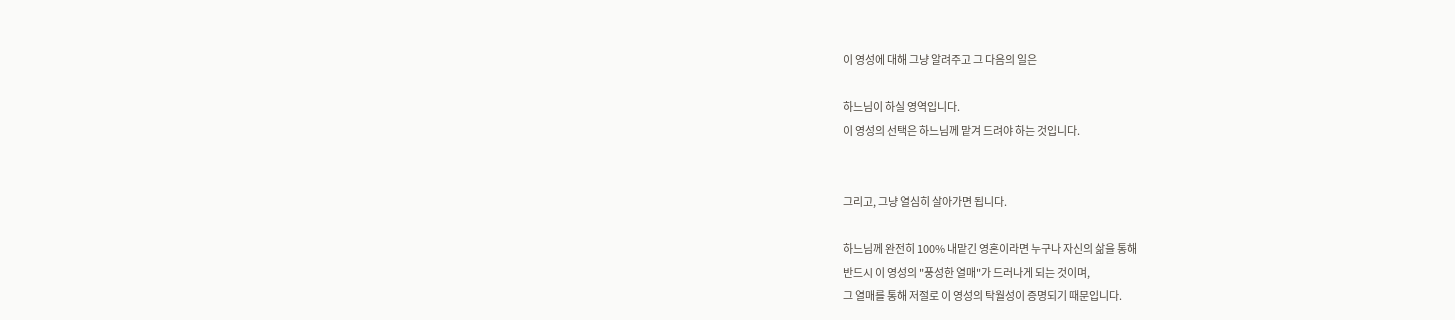이 영성에 대해 그냥 알려주고 그 다음의 일은

하느님이 하실 영역입니다.
이 영성의 선택은 하느님께 맡겨 드려야 하는 것입니다.


그리고, 그냥 열심히 살아가면 됩니다.

하느님께 완전히 100% 내맡긴 영혼이라면 누구나 자신의 삶을 통해
반드시 이 영성의 "풍성한 열매"가 드러나게 되는 것이며,
그 열매를 통해 저절로 이 영성의 탁월성이 증명되기 때문입니다.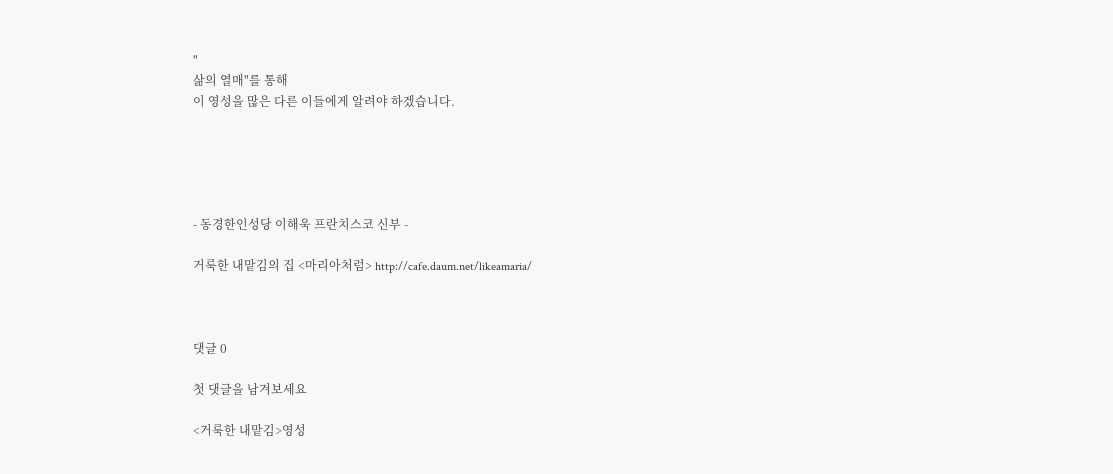"
삶의 열매"를 통해
이 영성을 많은 다른 이들에게 알려야 하겠습니다.





- 동경한인성당 이해욱 프란치스코 신부 -

거룩한 내맡김의 집 <마리아처럼> http://cafe.daum.net/likeamaria/



댓글 0

첫 댓글을 남겨보세요

<거룩한 내맡김>영성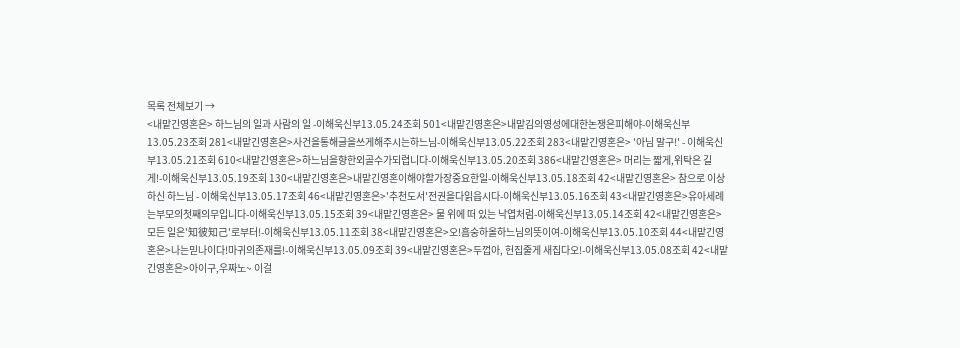목록 전체보기 →
<내맡긴영혼은> 하느님의 일과 사람의 일 -이해욱신부13.05.24조회 501<내맡긴영혼은>내맡김의영성에대한논쟁은피해야-이해욱신부13.05.23조회 281<내맡긴영혼은>사건을통해글을쓰게해주시는하느님-이해욱신부13.05.22조회 283<내맡긴영혼은> '아님 말구!' - 이해욱신부13.05.21조회 610<내맡긴영혼은>하느님을향한외골수가되렵니다-이해욱신부13.05.20조회 386<내맡긴영혼은> 머리는 짧게,위탁은 길게!-이해욱신부13.05.19조회 130<내맡긴영혼은>내맡긴영혼이해야할가장중요한일-이해욱신부13.05.18조회 42<내맡긴영혼은> 참으로 이상하신 하느님 - 이해욱신부13.05.17조회 46<내맡긴영혼은>'추천도서'전권을다읽읍시다-이해욱신부13.05.16조회 43<내맡긴영혼은>유아세례는부모의첫째의무입니다-이해욱신부13.05.15조회 39<내맡긴영혼은> 물 위에 떠 있는 낙엽처럼-이해욱신부13.05.14조회 42<내맡긴영혼은>모든 일은'知彼知己'로부터!-이해욱신부13.05.11조회 38<내맡긴영혼은>오!흠숭하올하느님의뜻이여-이해욱신부13.05.10조회 44<내맡긴영혼은>나는믿나이다!마귀의존재를!-이해욱신부13.05.09조회 39<내맡긴영혼은>두껍아, 헌집줄게 새집다오!-이해욱신부13.05.08조회 42<내맡긴영혼은>아이구,우짜노~ 이걸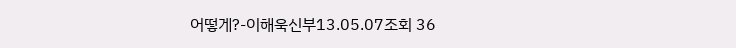어떻게?-이해욱신부13.05.07조회 36